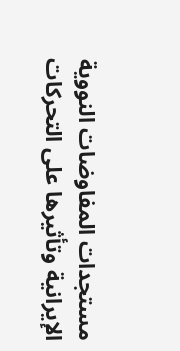مستجدات المفاوضات النووية الإيرانية وتأثيرها على التحركات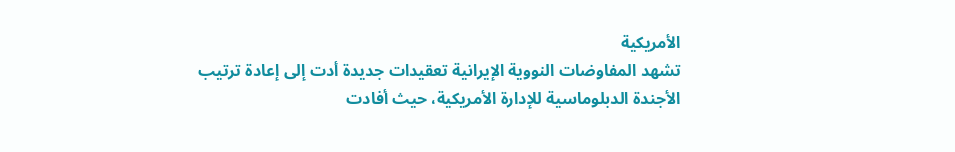الأمريكية
تشهد المفاوضات النووية الإيرانية تعقيدات جديدة أدت إلى إعادة ترتيب الأجندة الدبلوماسية للإدارة الأمريكية، حيث أفادت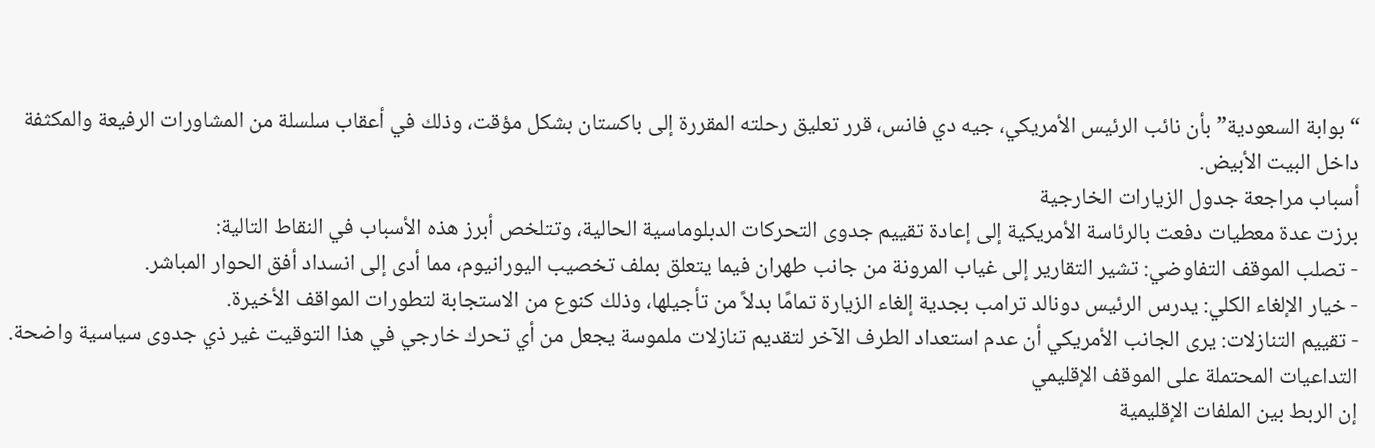“بوابة السعودية” بأن نائب الرئيس الأمريكي، جيه دي فانس، قرر تعليق رحلته المقررة إلى باكستان بشكل مؤقت، وذلك في أعقاب سلسلة من المشاورات الرفيعة والمكثفة داخل البيت الأبيض.
أسباب مراجعة جدول الزيارات الخارجية
برزت عدة معطيات دفعت بالرئاسة الأمريكية إلى إعادة تقييم جدوى التحركات الدبلوماسية الحالية، وتتلخص أبرز هذه الأسباب في النقاط التالية:
- تصلب الموقف التفاوضي: تشير التقارير إلى غياب المرونة من جانب طهران فيما يتعلق بملف تخصيب اليورانيوم، مما أدى إلى انسداد أفق الحوار المباشر.
- خيار الإلغاء الكلي: يدرس الرئيس دونالد ترامب بجدية إلغاء الزيارة تمامًا بدلاً من تأجيلها، وذلك كنوع من الاستجابة لتطورات المواقف الأخيرة.
- تقييم التنازلات: يرى الجانب الأمريكي أن عدم استعداد الطرف الآخر لتقديم تنازلات ملموسة يجعل من أي تحرك خارجي في هذا التوقيت غير ذي جدوى سياسية واضحة.
التداعيات المحتملة على الموقف الإقليمي
إن الربط بين الملفات الإقليمية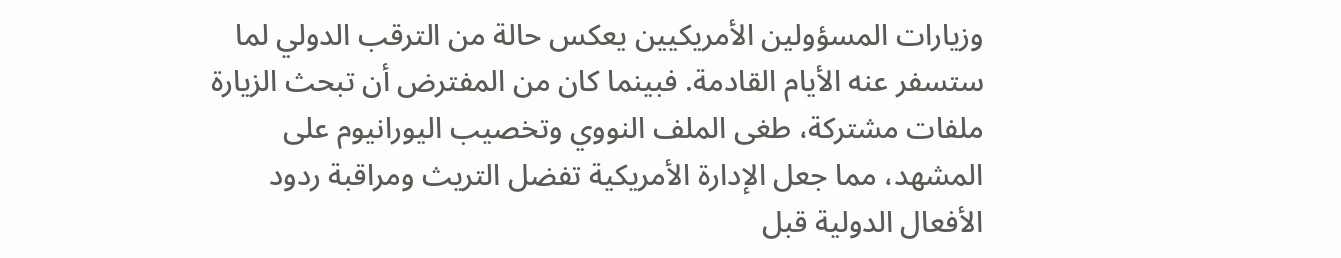وزيارات المسؤولين الأمريكيين يعكس حالة من الترقب الدولي لما ستسفر عنه الأيام القادمة. فبينما كان من المفترض أن تبحث الزيارة ملفات مشتركة، طغى الملف النووي وتخصيب اليورانيوم على المشهد، مما جعل الإدارة الأمريكية تفضل التريث ومراقبة ردود الأفعال الدولية قبل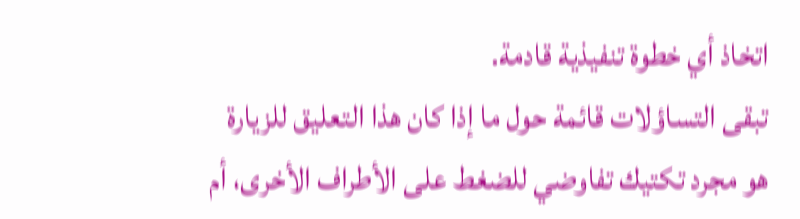اتخاذ أي خطوة تنفيذية قادمة.
تبقى التساؤلات قائمة حول ما إذا كان هذا التعليق للزيارة هو مجرد تكتيك تفاوضي للضغط على الأطراف الأخرى، أم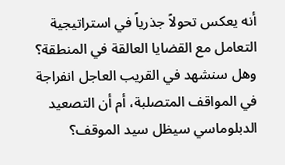أنه يعكس تحولاً جذرياً في استراتيجية التعامل مع القضايا العالقة في المنطقة؟ وهل سنشهد في القريب العاجل انفراجة في المواقف المتصلبة، أم أن التصعيد الدبلوماسي سيظل سيد الموقف؟